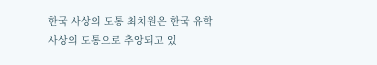한국 사상의 도통 최치원은 한국 유학 사상의 도통으로 추앙되고 있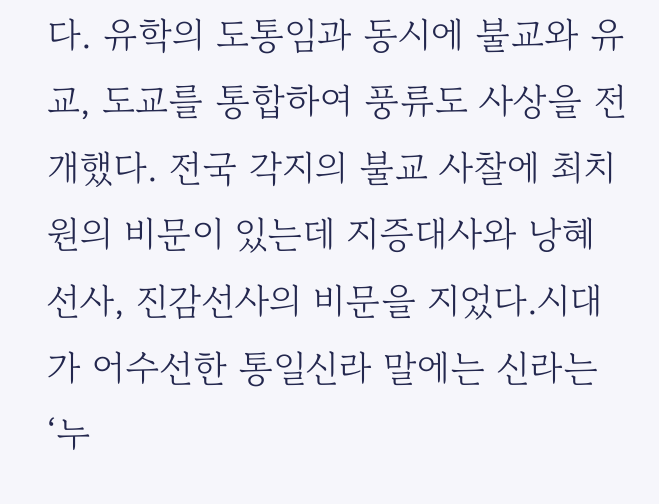다. 유학의 도통임과 동시에 불교와 유교, 도교를 통합하여 풍류도 사상을 전개했다. 전국 각지의 불교 사찰에 최치원의 비문이 있는데 지증대사와 낭혜 선사, 진감선사의 비문을 지었다.시대가 어수선한 통일신라 말에는 신라는 ‘누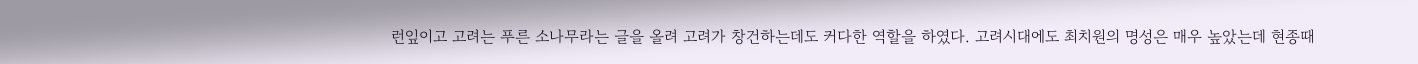런잎이고 고려는 푸른 소나무라는 글을 올려 고려가 창건하는데도 커다한 역할을 하였다. 고려시대에도 최치원의 명성은 매우 높았는데 현종때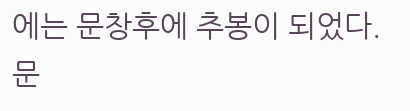에는 문창후에 추봉이 되었다. 문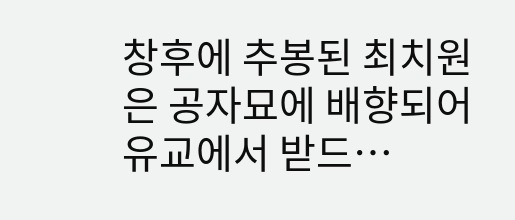창후에 추봉된 최치원은 공자묘에 배향되어 유교에서 받드…